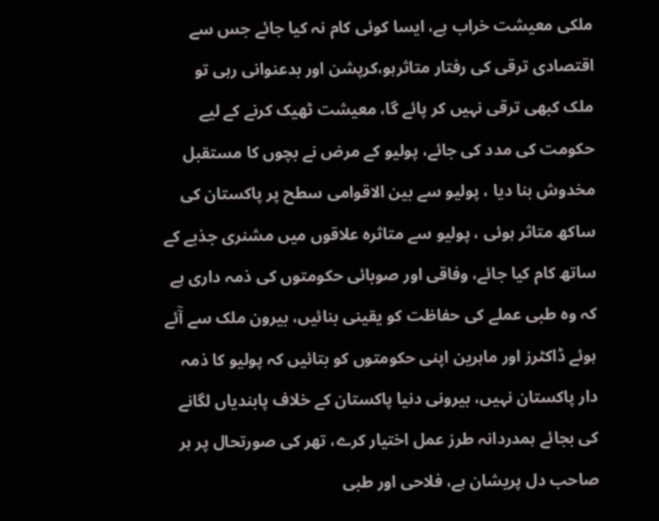ملکی معیشت خراب ہے، ایسا کوئی کام نہ کیا جائے جس سے اقتصادی ترقی کی رفتار متاثرہو،کرپشن اور بدعنوانی رہی تو ملک کبھی ترقی نہیں کر پائے گا، معیشت ٹھیک کرنے کے لیے حکومت کی مدد کی جائے، پولیو کے مرض نے بچوں کا مستقبل مخدوش بنا دیا ، پولیو سے بین الاقوامی سطح پر پاکستان کی ساکھ متاثر ہوئی ، پولیو سے متاثرہ علاقوں میں مشنری جذبے کے ساتھ کام کیا جائے، وفاقی اور صوبائی حکومتوں کی ذمہ داری ہے کہ وہ طبی عملے کی حفاظت کو یقینی بنائیں، بیرون ملک سے آٓئے ہوئے ڈاکٹرز اور ماہرین اپنی حکومتوں کو بتائیں کہ پولیو کا ذمہ دار پاکستان نہیں، بیرونی دنیا پاکستان کے خلاف پابندیاں لگانے کی بجائے ہمدردانہ طرز عمل اختیار کرے، تھر کی صورتحال پر ہر صاحب دل پریشان ہے، فلاحی اور طبی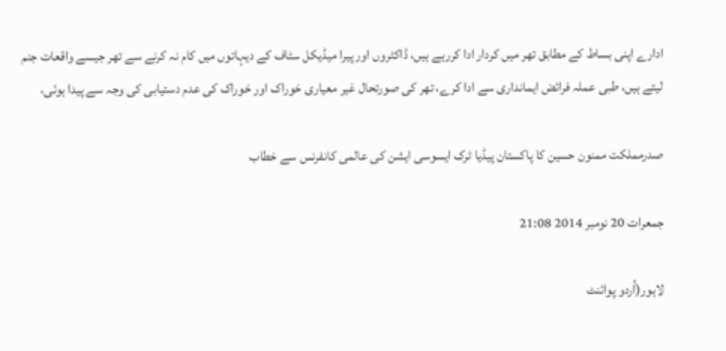ادارے اپنی بساط کے مطابق تھر میں کردار ادا کررہے ہیں، ڈاکٹروں اور پیرا میڈیکل سٹاف کے دیہاتوں میں کام نہ کرنے سے تھر جیسے واقعات جنم لیتے ہیں، طبی عملہ فرائض ایمانداری سے ادا کرے، تھر کی صورتحال غیر معیاری خوراک اور خوراک کی عدم دستیابی کی وجہ سے پیدا ہوئی،

صدرمملکت ممنون حسین کا پاکستان پیڈیا ٹرک ایسوسی ایشن کی عالمی کانفرنس سے خطاب

جمعرات 20 نومبر 2014 21:08

لاہور(اُردو پوائنٹ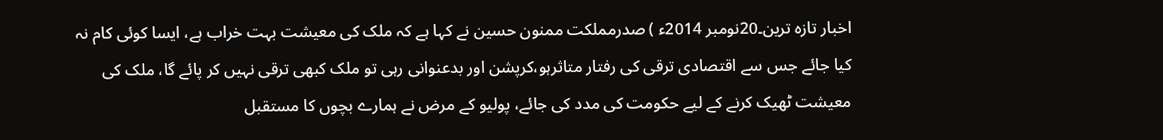اخبار تازہ ترین۔20نومبر 2014ء ) صدرمملکت ممنون حسین نے کہا ہے کہ ملک کی معیشت بہت خراب ہے، ایسا کوئی کام نہ کیا جائے جس سے اقتصادی ترقی کی رفتار متاثرہو،کرپشن اور بدعنوانی رہی تو ملک کبھی ترقی نہیں کر پائے گا، ملک کی معیشت ٹھیک کرنے کے لیے حکومت کی مدد کی جائے، پولیو کے مرض نے ہمارے بچوں کا مستقبل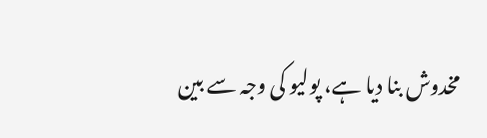مخدوش بنا دیا ہے، پولیو کی وجہ سے بین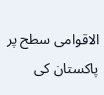الاقوامی سطح پر پاکستان کی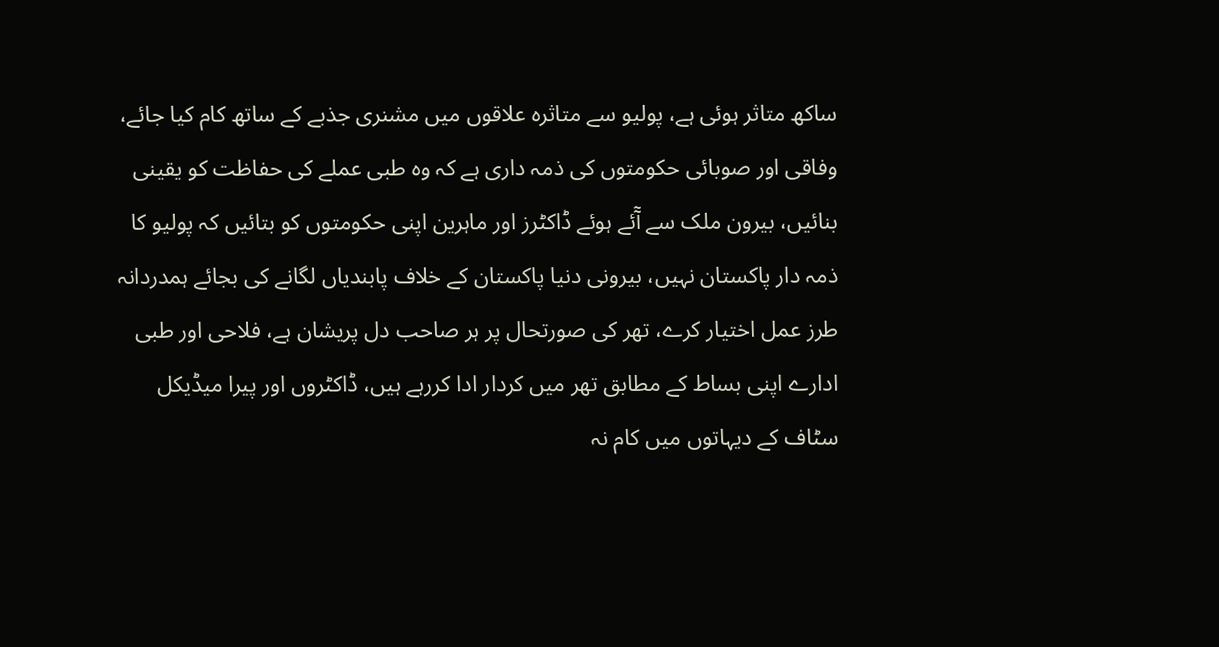ساکھ متاثر ہوئی ہے، پولیو سے متاثرہ علاقوں میں مشنری جذبے کے ساتھ کام کیا جائے، وفاقی اور صوبائی حکومتوں کی ذمہ داری ہے کہ وہ طبی عملے کی حفاظت کو یقینی بنائیں، بیرون ملک سے آٓئے ہوئے ڈاکٹرز اور ماہرین اپنی حکومتوں کو بتائیں کہ پولیو کا ذمہ دار پاکستان نہیں، بیرونی دنیا پاکستان کے خلاف پابندیاں لگانے کی بجائے ہمدردانہ طرز عمل اختیار کرے، تھر کی صورتحال پر ہر صاحب دل پریشان ہے، فلاحی اور طبی ادارے اپنی بساط کے مطابق تھر میں کردار ادا کررہے ہیں، ڈاکٹروں اور پیرا میڈیکل سٹاف کے دیہاتوں میں کام نہ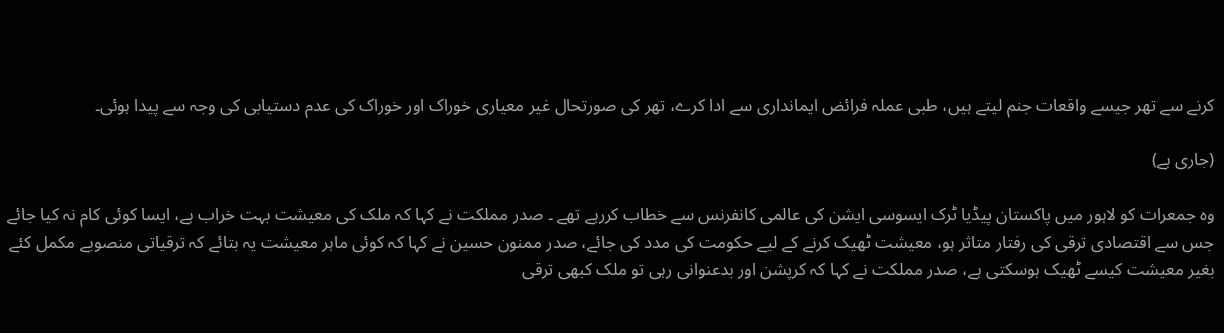کرنے سے تھر جیسے واقعات جنم لیتے ہیں، طبی عملہ فرائض ایمانداری سے ادا کرے، تھر کی صورتحال غیر معیاری خوراک اور خوراک کی عدم دستیابی کی وجہ سے پیدا ہوئی۔

(جاری ہے)

وہ جمعرات کو لاہور میں پاکستان پیڈیا ٹرک ایسوسی ایشن کی عالمی کانفرنس سے خطاب کررہے تھے ۔ صدر مملکت نے کہا کہ ملک کی معیشت بہت خراب ہے، ایسا کوئی کام نہ کیا جائے جس سے اقتصادی ترقی کی رفتار متاثر ہو، معیشت ٹھیک کرنے کے لیے حکومت کی مدد کی جائے، صدر ممنون حسین نے کہا کہ کوئی ماہر معیشت یہ بتائے کہ ترقیاتی منصوبے مکمل کئے بغیر معیشت کیسے ٹھیک ہوسکتی ہے، صدر مملکت نے کہا کہ کرپشن اور بدعنوانی رہی تو ملک کبھی ترقی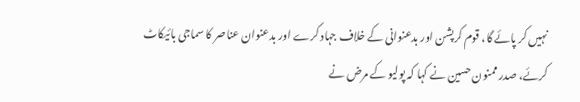نہیں کر پائے گا، قوم کرپشن اور بدعنوانی کے خلاف جہاد کرے اور بدعنوان عناصر کا سماجی بائیکاٹ کرئے، صدر ممنون حسین نے کہا کہ پولیو کے مرض نے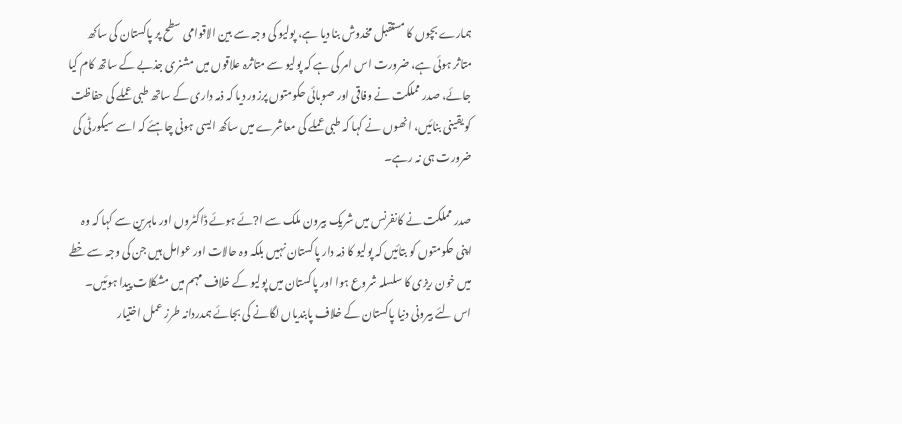ہمارے بچوں کا مستقبل مخدوش بنا دیا ہے، پولیو کی وجہ سے بین الاقوامی سطح پر پاکستان کی ساکھ متاثر ہوئی ہے، ضرورت اس امر کی ہے کہ پولیو سے متاثرہ علاقوں میں مشنری جذبے کے ساتھ کام کیا جائے، صدر مملکت نے وفاقی اور صوبائی حکومتوں پرزور دیا کہ ذمہ داری کے ساتھ طبی عملے کی حفاظت کو یقینی بنائیں، انھوں نے کہا کہ طبی عملے کی معاشرے میں ساکھ ایسی ہونی چاہئے کہ اسے سیکورٹی کی ضرورت ہی نہ رہے۔

صدر مملکت نے کانفرنس میں شریک بیرون ملک سے ا?ئے ہوئے ڈاکٹروں اور ماہرین سے کہا کہ وہ اپنی حکومتوں کو بتائیں کہ پولیو کا ذمہ دار پاکستان نہیں بلکہ وہ حالات اور عوامل ہیں جن کی وجہ سے خطے میں خون ریزی کا سلسلہ شروع ہوا اور پاکستان میں پولیو کے خلاف مہم میں مشکلات پیدا ہوئیں۔ اس لئے بیرونی دنیا پاکستان کے خلاف پابندیاں لگانے کی بجائے ہمدردانہ طرز عمل اختیار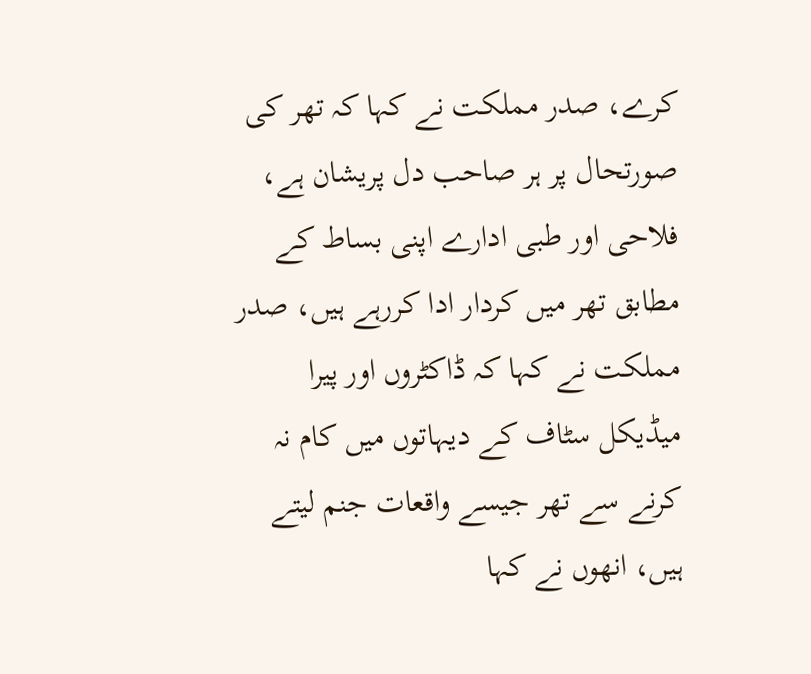کرے، صدر مملکت نے کہا کہ تھر کی صورتحال پر ہر صاحب دل پریشان ہے، فلاحی اور طبی ادارے اپنی بساط کے مطابق تھر میں کردار ادا کررہے ہیں، صدر مملکت نے کہا کہ ڈاکٹروں اور پیرا میڈیکل سٹاف کے دیہاتوں میں کام نہ کرنے سے تھر جیسے واقعات جنم لیتے ہیں، انھوں نے کہا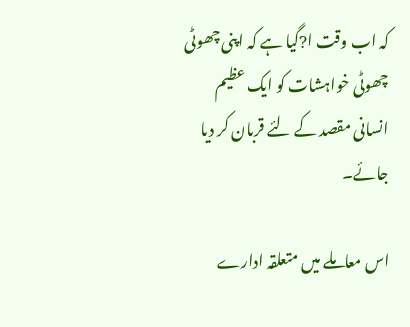کہ اب وقت ا?گیا ہے کہ اپنی چھوٹی چھوٹی خواہشات کو ایک عظیم انسانی مقصد کے لئے قربان کر دیا جائے۔

اس معاملے میں متعلقہ ادارے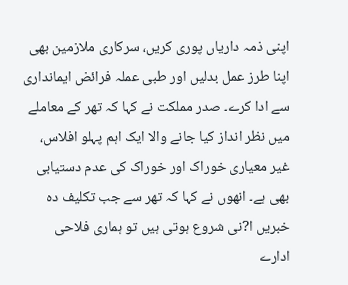اپنی ذمہ داریاں پوری کریں، سرکاری ملازمین بھی اپنا طرز عمل بدلیں اور طبی عملہ فرائض ایمانداری سے ادا کرے۔ صدر مملکت نے کہا کہ تھر کے معاملے میں نظر انداز کیا جانے والا ایک اہم پہلو افلاس، غیر معیاری خوراک اور خوراک کی عدم دستیابی بھی ہے۔ انھوں نے کہا کہ تھر سے جب تکلیف دہ خبریں ا?نی شروع ہوتی ہیں تو ہماری فلاحی ادارے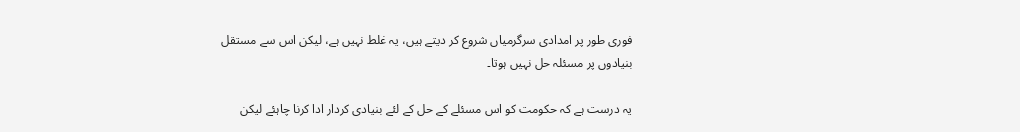فوری طور پر امدادی سرگرمیاں شروع کر دیتے ہیں، یہ غلط نہیں ہے، لیکن اس سے مستقل بنیادوں پر مسئلہ حل نہیں ہوتا۔

یہ درست ہے کہ حکومت کو اس مسئلے کے حل کے لئے بنیادی کردار ادا کرنا چاہئے لیکن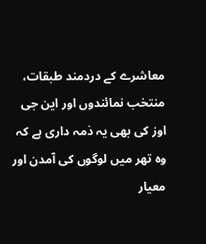معاشرے کے دردمند طبقات، منتخب نمائندوں اور این جی اوز کی بھی یہ ذمہ داری ہے کہ وہ تھر میں لوگوں کی آمدن اور معیار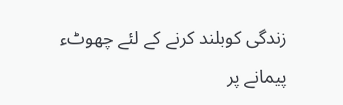زندگی کوبلند کرنے کے لئے چھوٹء پیمانے پر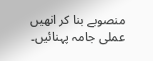منصوبے بنا کر انھیں عملی جامہ پہنائیں۔